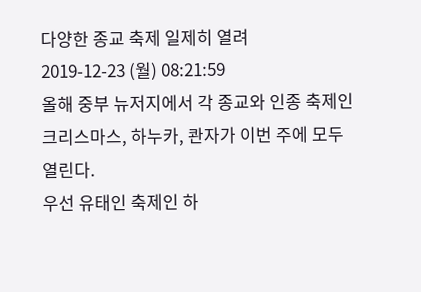다양한 종교 축제 일제히 열려
2019-12-23 (월) 08:21:59
올해 중부 뉴저지에서 각 종교와 인종 축제인 크리스마스, 하누카, 콴자가 이번 주에 모두 열린다.
우선 유태인 축제인 하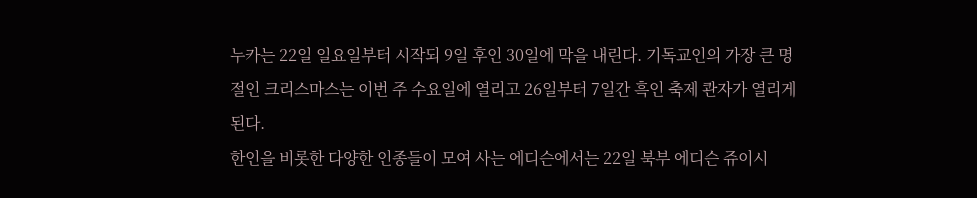누카는 22일 일요일부터 시작되 9일 후인 30일에 막을 내린다. 기독교인의 가장 큰 명절인 크리스마스는 이번 주 수요일에 열리고 26일부터 7일간 흑인 축제 콴자가 열리게 된다.
한인을 비롯한 다양한 인종들이 모여 사는 에디슨에서는 22일 북부 에디슨 쥬이시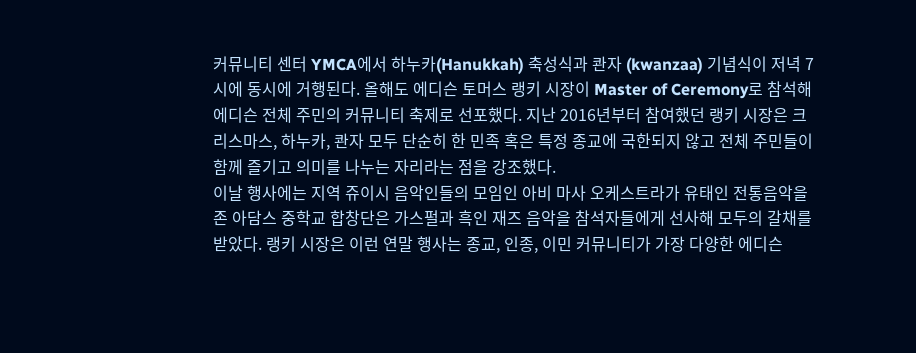커뮤니티 센터 YMCA에서 하누카(Hanukkah) 축성식과 콴자 (kwanzaa) 기념식이 저녁 7시에 동시에 거행된다. 올해도 에디슨 토머스 랭키 시장이 Master of Ceremony로 참석해 에디슨 전체 주민의 커뮤니티 축제로 선포했다. 지난 2016년부터 참여했던 랭키 시장은 크리스마스, 하누카, 콴자 모두 단순히 한 민족 혹은 특정 종교에 국한되지 않고 전체 주민들이 함께 즐기고 의미를 나누는 자리라는 점을 강조했다.
이날 행사에는 지역 쥬이시 음악인들의 모임인 아비 마사 오케스트라가 유태인 전통음악을 존 아담스 중학교 합창단은 가스펄과 흑인 재즈 음악을 참석자들에게 선사해 모두의 갈채를 받았다. 랭키 시장은 이런 연말 행사는 종교, 인종, 이민 커뮤니티가 가장 다양한 에디슨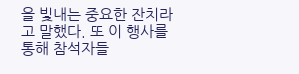을 빛내는 중요한 잔치라고 말했다. 또 이 행사를 통해 참석자들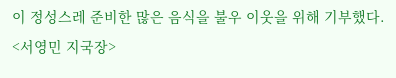이 정성스레 준비한 많은 음식을 불우 이웃을 위해 기부했다.
<서영민 지국장>